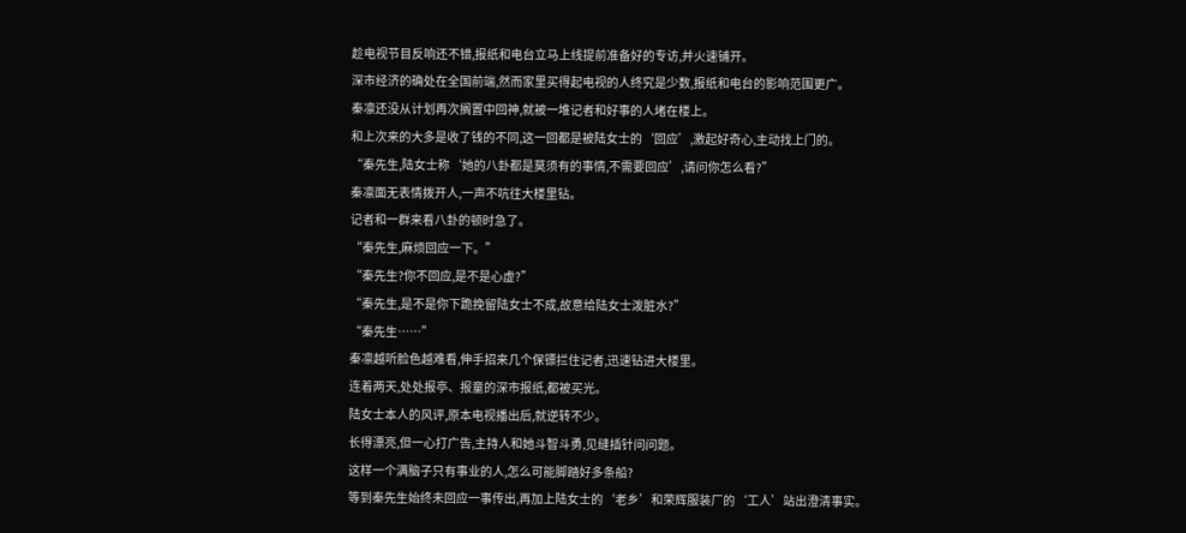趁电视节目反响还不错,报纸和电台立马上线提前准备好的专访,并火速铺开。
深市经济的确处在全国前端,然而家里买得起电视的人终究是少数,报纸和电台的影响范围更广。
秦凛还没从计划再次搁置中回神,就被一堆记者和好事的人堵在楼上。
和上次来的大多是收了钱的不同,这一回都是被陆女士的‘回应’,激起好奇心,主动找上门的。
“秦先生,陆女士称‘她的八卦都是莫须有的事情,不需要回应’,请问你怎么看?”
秦凛面无表情拨开人,一声不吭往大楼里钻。
记者和一群来看八卦的顿时急了。
“秦先生,麻烦回应一下。”
“秦先生?你不回应,是不是心虚?”
“秦先生,是不是你下跪挽留陆女士不成,故意给陆女士泼脏水?”
“秦先生……”
秦凛越听脸色越难看,伸手招来几个保镖拦住记者,迅速钻进大楼里。
连着两天,处处报亭、报童的深市报纸,都被买光。
陆女士本人的风评,原本电视播出后,就逆转不少。
长得漂亮,但一心打广告,主持人和她斗智斗勇,见缝插针问问题。
这样一个满脑子只有事业的人,怎么可能脚踏好多条船?
等到秦先生始终未回应一事传出,再加上陆女士的‘老乡’和荣辉服装厂的‘工人’站出澄清事实。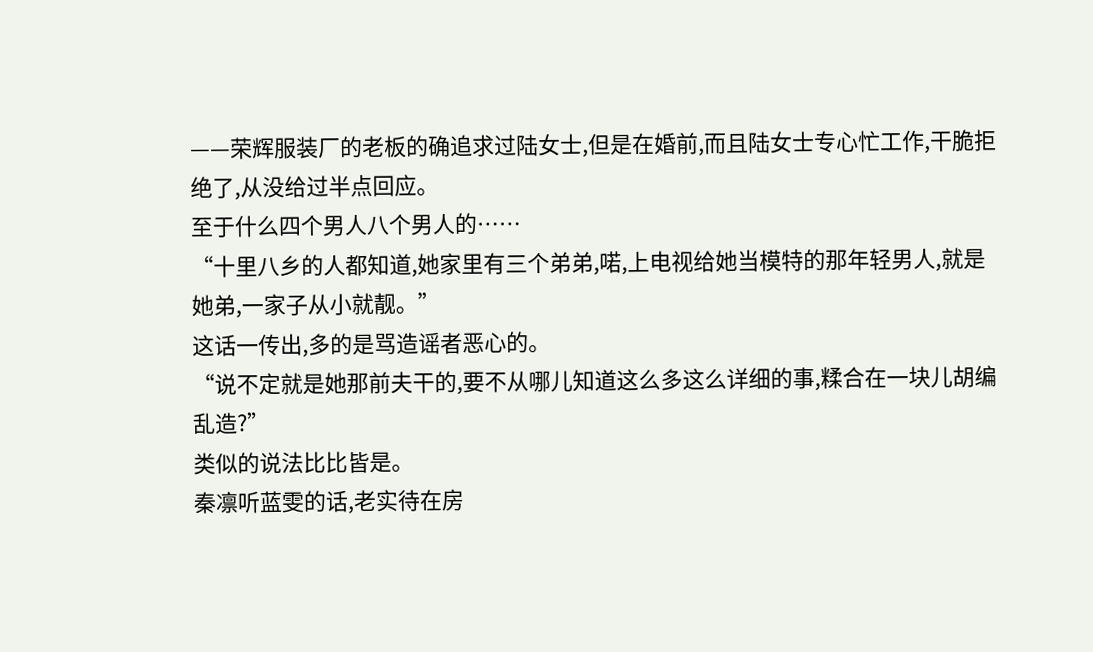——荣辉服装厂的老板的确追求过陆女士,但是在婚前,而且陆女士专心忙工作,干脆拒绝了,从没给过半点回应。
至于什么四个男人八个男人的……
“十里八乡的人都知道,她家里有三个弟弟,喏,上电视给她当模特的那年轻男人,就是她弟,一家子从小就靓。”
这话一传出,多的是骂造谣者恶心的。
“说不定就是她那前夫干的,要不从哪儿知道这么多这么详细的事,糅合在一块儿胡编乱造?”
类似的说法比比皆是。
秦凛听蓝雯的话,老实待在房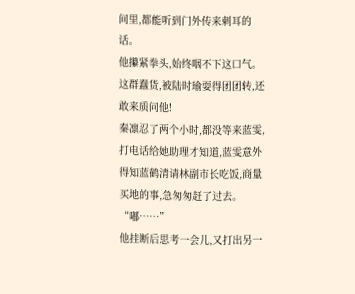间里,都能听到门外传来刺耳的话。
他攥紧拳头,始终咽不下这口气。
这群蠢货,被陆时瑜耍得团团转,还敢来质问他!
秦凛忍了两个小时,都没等来蓝雯,打电话给她助理才知道,蓝雯意外得知蓝鹤清请林副市长吃饭,商量买地的事,急匆匆赶了过去。
“嘟……”
他挂断后思考一会儿,又打出另一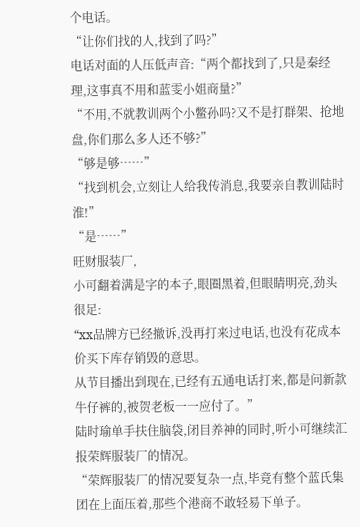个电话。
“让你们找的人,找到了吗?”
电话对面的人压低声音:“两个都找到了,只是秦经理,这事真不用和蓝雯小姐商量?”
“不用,不就教训两个小鳖孙吗?又不是打群架、抢地盘,你们那么多人还不够?”
“够是够……”
“找到机会,立刻让人给我传消息,我要亲自教训陆时淮!”
“是……”
旺财服装厂,
小可翻着满是字的本子,眼圈黑着,但眼睛明亮,劲头很足:
“xx品牌方已经撤诉,没再打来过电话,也没有花成本价买下库存销毁的意思。
从节目播出到现在,已经有五通电话打来,都是问新款牛仔裤的,被贺老板一一应付了。”
陆时瑜单手扶住脑袋,闭目养神的同时,听小可继续汇报荣辉服装厂的情况。
“荣辉服装厂的情况要复杂一点,毕竟有整个蓝氏集团在上面压着,那些个港商不敢轻易下单子。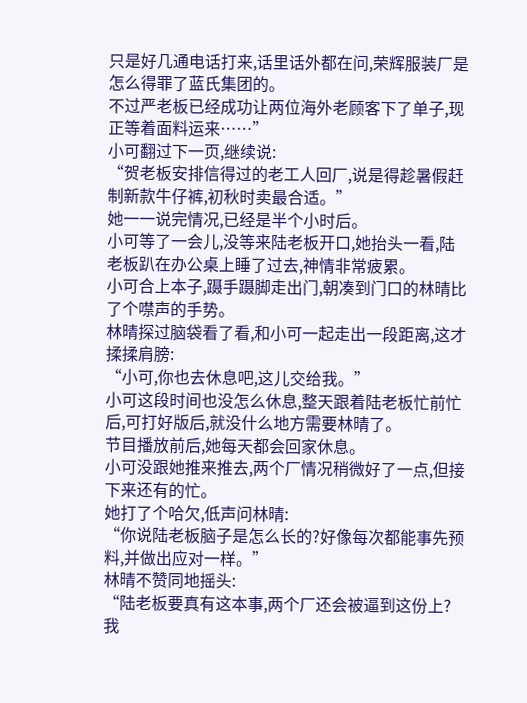只是好几通电话打来,话里话外都在问,荣辉服装厂是怎么得罪了蓝氏集团的。
不过严老板已经成功让两位海外老顾客下了单子,现正等着面料运来……”
小可翻过下一页,继续说:
“贺老板安排信得过的老工人回厂,说是得趁暑假赶制新款牛仔裤,初秋时卖最合适。”
她一一说完情况,已经是半个小时后。
小可等了一会儿,没等来陆老板开口,她抬头一看,陆老板趴在办公桌上睡了过去,神情非常疲累。
小可合上本子,蹑手蹑脚走出门,朝凑到门口的林晴比了个噤声的手势。
林晴探过脑袋看了看,和小可一起走出一段距离,这才揉揉肩膀:
“小可,你也去休息吧,这儿交给我。”
小可这段时间也没怎么休息,整天跟着陆老板忙前忙后,可打好版后,就没什么地方需要林晴了。
节目播放前后,她每天都会回家休息。
小可没跟她推来推去,两个厂情况稍微好了一点,但接下来还有的忙。
她打了个哈欠,低声问林晴:
“你说陆老板脑子是怎么长的?好像每次都能事先预料,并做出应对一样。”
林晴不赞同地摇头:
“陆老板要真有这本事,两个厂还会被逼到这份上?我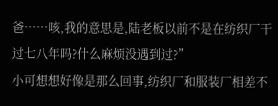爸……咳,我的意思是,陆老板以前不是在纺织厂干过七八年吗?什么麻烦没遇到过?”
小可想想好像是那么回事,纺织厂和服装厂相差不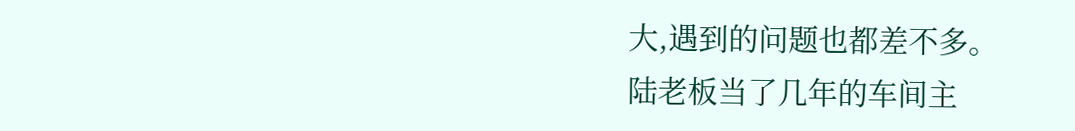大,遇到的问题也都差不多。
陆老板当了几年的车间主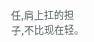任,肩上扛的担子,不比现在轻。